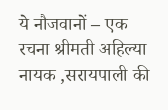ये नौजवानों – एक रचना श्रीमती अहिल्या नायक ,सरायपाली की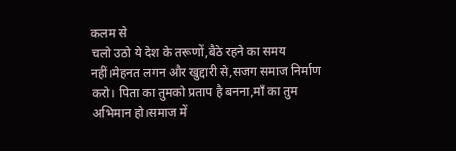कलम से
चलो उठो ये देश के तरूणों,बैठे रहने का समय नहीं।मेहनत लगन और खुद्दारी से,सजग समाज निर्माण करो। पिता का तुमको प्रताप है बनना,माँ का तुम अभिमान हो।समाज में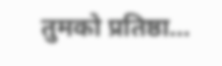तुमको प्रतिष्ठा…